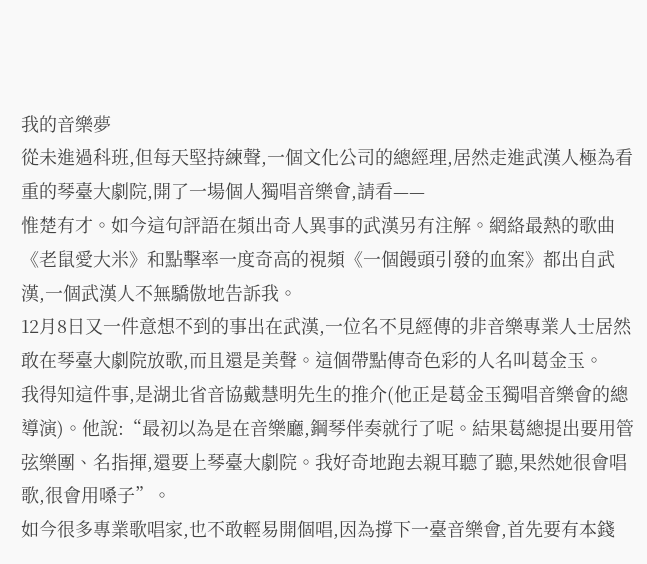我的音樂夢
從未進過科班,但每天堅持練聲,一個文化公司的總經理,居然走進武漢人極為看重的琴臺大劇院,開了一場個人獨唱音樂會,請看——
惟楚有才。如今這句評語在頻出奇人異事的武漢另有注解。網絡最熱的歌曲《老鼠愛大米》和點擊率一度奇高的視頻《一個饅頭引發的血案》都出自武漢,一個武漢人不無驕傲地告訴我。
12月8日又一件意想不到的事出在武漢,一位名不見經傳的非音樂專業人士居然敢在琴臺大劇院放歌,而且還是美聲。這個帶點傳奇色彩的人名叫葛金玉。
我得知這件事,是湖北省音協戴慧明先生的推介(他正是葛金玉獨唱音樂會的總導演)。他說:“最初以為是在音樂廳,鋼琴伴奏就行了呢。結果葛總提出要用管弦樂團、名指揮,還要上琴臺大劇院。我好奇地跑去親耳聽了聽,果然她很會唱歌,很會用嗓子”。
如今很多專業歌唱家,也不敢輕易開個唱,因為撐下一臺音樂會,首先要有本錢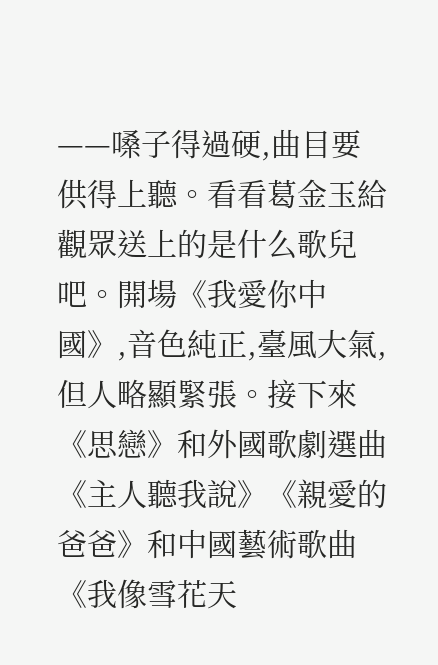——嗓子得過硬,曲目要供得上聽。看看葛金玉給觀眾送上的是什么歌兒吧。開場《我愛你中國》,音色純正,臺風大氣,但人略顯緊張。接下來《思戀》和外國歌劇選曲《主人聽我說》《親愛的爸爸》和中國藝術歌曲《我像雪花天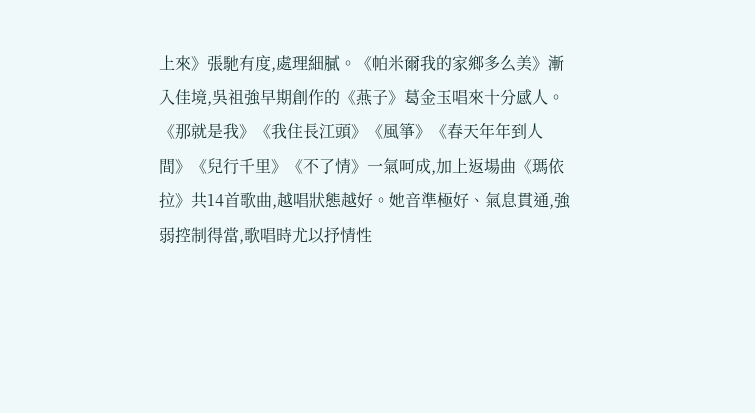上來》張馳有度,處理細膩。《帕米爾我的家鄉多么美》漸入佳境,吳祖強早期創作的《燕子》葛金玉唱來十分感人。《那就是我》《我住長江頭》《風箏》《春天年年到人間》《兒行千里》《不了情》一氣呵成,加上返場曲《瑪依拉》共14首歌曲,越唱狀態越好。她音準極好、氣息貫通,強弱控制得當,歌唱時尤以抒情性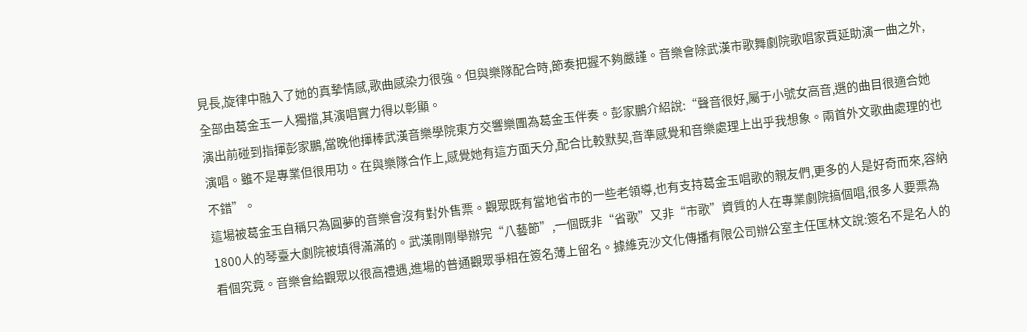見長,旋律中融入了她的真摯情感,歌曲感染力很強。但與樂隊配合時,節奏把握不夠嚴謹。音樂會除武漢市歌舞劇院歌唱家賈延助演一曲之外,全部由葛金玉一人獨擋,其演唱實力得以彰顯。
演出前碰到指揮彭家鵬,當晚他揮棒武漢音樂學院東方交響樂團為葛金玉伴奏。彭家鵬介紹說:“聲音很好,屬于小號女高音,選的曲目很適合她演唱。雖不是專業但很用功。在與樂隊合作上,感覺她有這方面天分,配合比較默契,音準感覺和音樂處理上出乎我想象。兩首外文歌曲處理的也不錯”。
這場被葛金玉自稱只為圓夢的音樂會沒有對外售票。觀眾既有當地省市的一些老領導,也有支持葛金玉唱歌的親友們,更多的人是好奇而來,容納1800人的琴臺大劇院被填得滿滿的。武漢剛剛舉辦完“八藝節”,一個既非“省歌”又非“市歌”資質的人在專業劇院搞個唱,很多人要票為看個究竟。音樂會給觀眾以很高禮遇,進場的普通觀眾爭相在簽名薄上留名。據維克沙文化傳播有限公司辦公室主任匡林文說:簽名不是名人的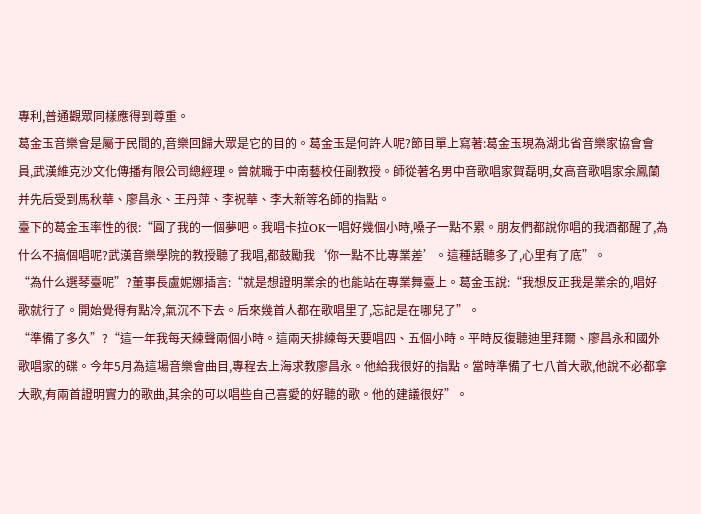專利,普通觀眾同樣應得到尊重。
葛金玉音樂會是屬于民間的,音樂回歸大眾是它的目的。葛金玉是何許人呢?節目單上寫著:葛金玉現為湖北省音樂家協會會員,武漢維克沙文化傳播有限公司總經理。曾就職于中南藝校任副教授。師從著名男中音歌唱家賀磊明,女高音歌唱家余鳳蘭并先后受到馬秋華、廖昌永、王丹萍、李祝華、李大新等名師的指點。
臺下的葛金玉率性的很:“圓了我的一個夢吧。我唱卡拉OK一唱好幾個小時,嗓子一點不累。朋友們都說你唱的我酒都醒了,為什么不搞個唱呢?武漢音樂學院的教授聽了我唱,都鼓勵我‘你一點不比專業差’。這種話聽多了,心里有了底”。
“為什么選琴臺呢”?董事長盧妮娜插言:“就是想證明業余的也能站在專業舞臺上。葛金玉說:“我想反正我是業余的,唱好歌就行了。開始覺得有點冷,氣沉不下去。后來幾首人都在歌唱里了,忘記是在哪兒了”。
“準備了多久”?“這一年我每天練聲兩個小時。這兩天排練每天要唱四、五個小時。平時反復聽迪里拜爾、廖昌永和國外歌唱家的碟。今年5月為這場音樂會曲目,專程去上海求教廖昌永。他給我很好的指點。當時準備了七八首大歌,他說不必都拿大歌,有兩首證明實力的歌曲,其余的可以唱些自己喜愛的好聽的歌。他的建議很好”。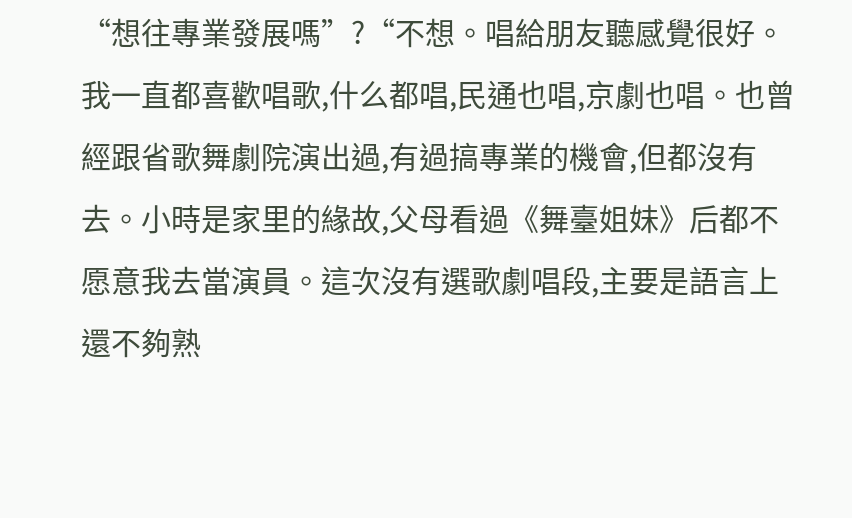“想往專業發展嗎”?“不想。唱給朋友聽感覺很好。我一直都喜歡唱歌,什么都唱,民通也唱,京劇也唱。也曾經跟省歌舞劇院演出過,有過搞專業的機會,但都沒有去。小時是家里的緣故,父母看過《舞臺姐妹》后都不愿意我去當演員。這次沒有選歌劇唱段,主要是語言上還不夠熟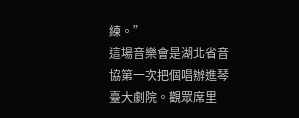練。”
這場音樂會是湖北省音協第一次把個唱辦進琴臺大劇院。觀眾席里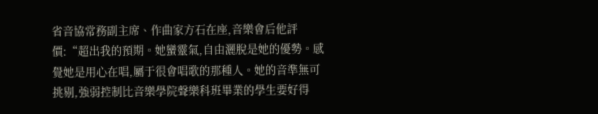省音協常務副主席、作曲家方石在座,音樂會后他評價:“超出我的預期。她蠻靈氣,自由灑脫是她的優勢。感覺她是用心在唱,屬于很會唱歌的那種人。她的音準無可挑剔,強弱控制比音樂學院聲樂科班畢業的學生要好得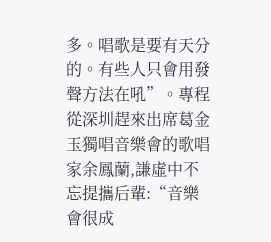多。唱歌是要有天分的。有些人只會用發聲方法在吼”。專程從深圳趕來出席葛金玉獨唱音樂會的歌唱家余鳳蘭,謙虛中不忘提攜后輩:“音樂會很成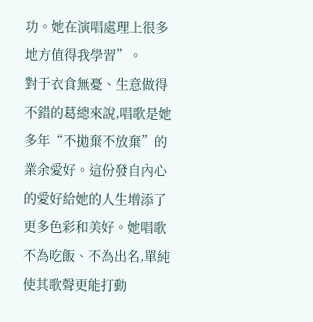功。她在演唱處理上很多地方值得我學習”。
對于衣食無憂、生意做得不錯的葛總來說,唱歌是她多年“不拋棄不放棄”的業余愛好。這份發自內心的愛好給她的人生增添了更多色彩和美好。她唱歌不為吃飯、不為出名,單純使其歌聲更能打動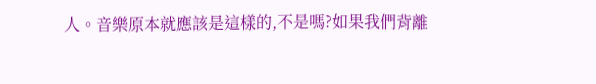人。音樂原本就應該是這樣的,不是嗎?如果我們背離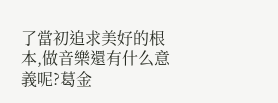了當初追求美好的根本,做音樂還有什么意義呢?葛金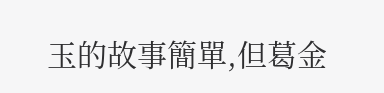玉的故事簡單,但葛金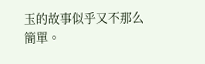玉的故事似乎又不那么簡單。